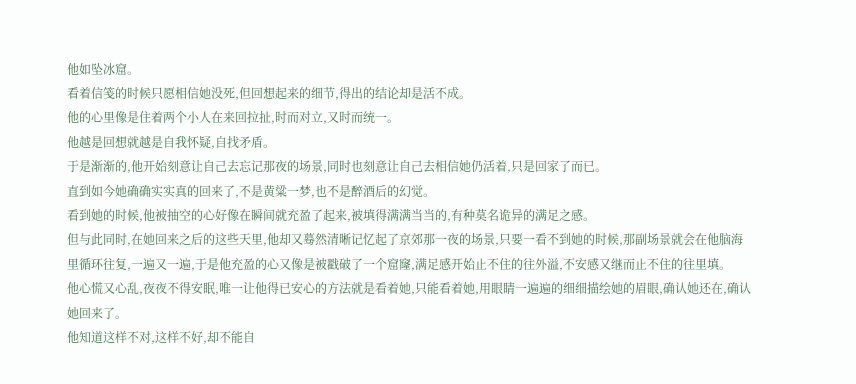他如坠冰窟。
看着信笺的时候只愿相信她没死,但回想起来的细节,得出的结论却是活不成。
他的心里像是住着两个小人在来回拉扯,时而对立,又时而统一。
他越是回想就越是自我怀疑,自找矛盾。
于是渐渐的,他开始刻意让自己去忘记那夜的场景,同时也刻意让自己去相信她仍活着,只是回家了而已。
直到如今她确确实实真的回来了,不是黄粱一梦,也不是醉酒后的幻觉。
看到她的时候,他被抽空的心好像在瞬间就充盈了起来,被填得满满当当的,有种莫名诡异的满足之感。
但与此同时,在她回来之后的这些天里,他却又蓦然清晰记忆起了京郊那一夜的场景,只要一看不到她的时候,那副场景就会在他脑海里循环往复,一遍又一遍,于是他充盈的心又像是被戳破了一个窟窿,满足感开始止不住的往外溢,不安感又继而止不住的往里填。
他心慌又心乱,夜夜不得安眠,唯一让他得已安心的方法就是看着她,只能看着她,用眼睛一遍遍的细细描绘她的眉眼,确认她还在,确认她回来了。
他知道这样不对,这样不好,却不能自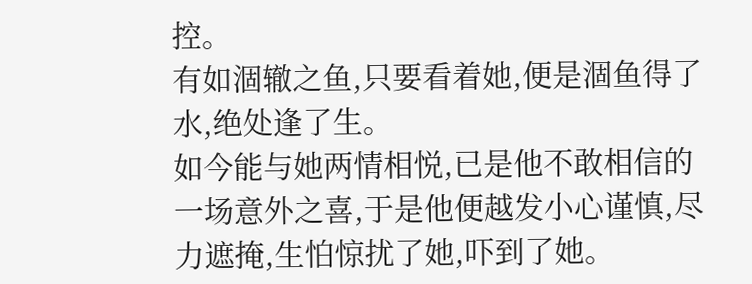控。
有如涸辙之鱼,只要看着她,便是涸鱼得了水,绝处逢了生。
如今能与她两情相悦,已是他不敢相信的一场意外之喜,于是他便越发小心谨慎,尽力遮掩,生怕惊扰了她,吓到了她。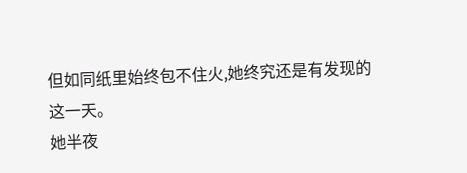但如同纸里始终包不住火,她终究还是有发现的这一天。
她半夜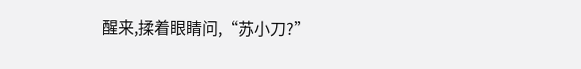醒来,揉着眼睛问,“苏小刀?”